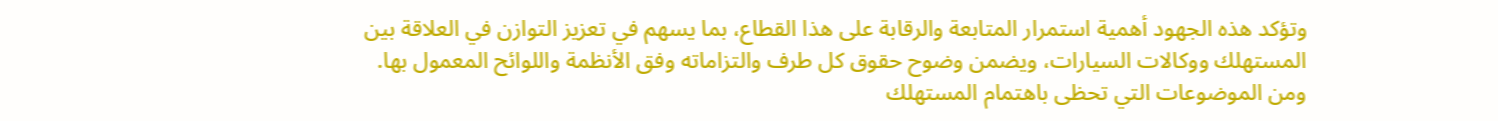وتؤكد هذه الجهود أهمية استمرار المتابعة والرقابة على هذا القطاع، بما يسهم في تعزيز التوازن في العلاقة بين المستهلك ووكالات السيارات، ويضمن وضوح حقوق كل طرف والتزاماته وفق الأنظمة واللوائح المعمول بها.
ومن الموضوعات التي تحظى باهتمام المستهلك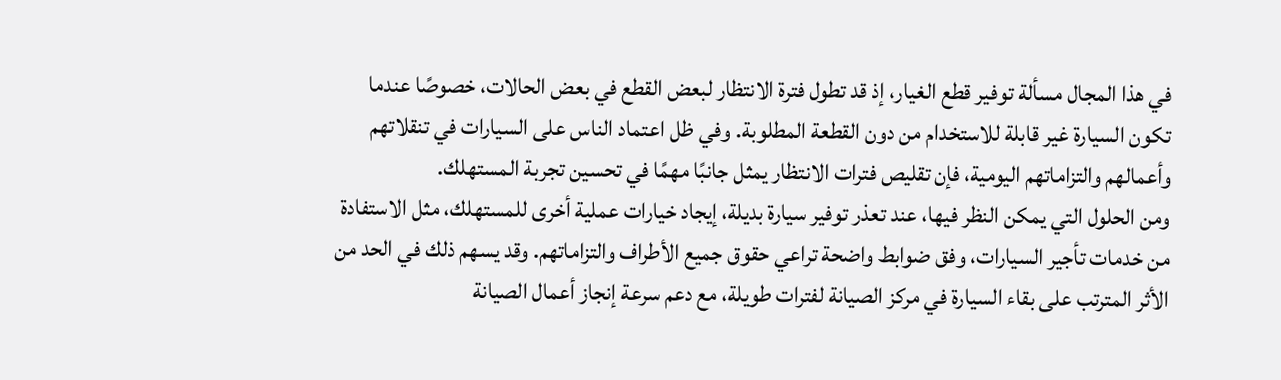في هذا المجال مسألة توفير قطع الغيار، إذ قد تطول فترة الانتظار لبعض القطع في بعض الحالات، خصوصًا عندما تكون السيارة غير قابلة للاستخدام من دون القطعة المطلوبة. وفي ظل اعتماد الناس على السيارات في تنقلاتهم وأعمالهم والتزاماتهم اليومية، فإن تقليص فترات الانتظار يمثل جانبًا مهمًا في تحسين تجربة المستهلك.
ومن الحلول التي يمكن النظر فيها، عند تعذر توفير سيارة بديلة، إيجاد خيارات عملية أخرى للمستهلك، مثل الاستفادة من خدمات تأجير السيارات، وفق ضوابط واضحة تراعي حقوق جميع الأطراف والتزاماتهم. وقد يسهم ذلك في الحد من الأثر المترتب على بقاء السيارة في مركز الصيانة لفترات طويلة، مع دعم سرعة إنجاز أعمال الصيانة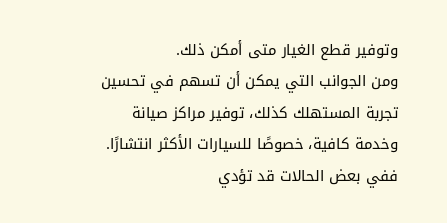وتوفير قطع الغيار متى أمكن ذلك.
ومن الجوانب التي يمكن أن تسهم في تحسين تجربة المستهلك كذلك، توفير مراكز صيانة وخدمة كافية، خصوصًا للسيارات الأكثر انتشارًا. ففي بعض الحالات قد تؤدي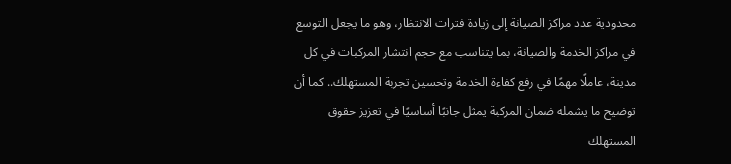محدودية عدد مراكز الصيانة إلى زيادة فترات الانتظار، وهو ما يجعل التوسع في مراكز الخدمة والصيانة، بما يتناسب مع حجم انتشار المركبات في كل مدينة، عاملًا مهمًا في رفع كفاءة الخدمة وتحسين تجربة المستهلك.. كما أن توضيح ما يشمله ضمان المركبة يمثل جانبًا أساسيًا في تعزيز حقوق المستهلك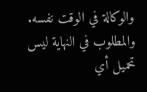والوكالة في الوقت نفسه.
والمطلوب في النهاية ليس تحميل أي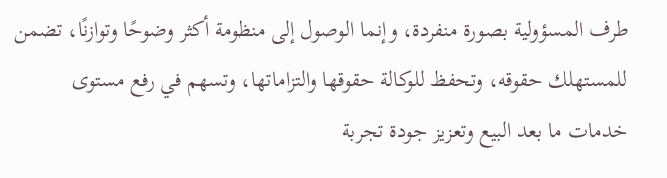طرف المسؤولية بصورة منفردة، وإنما الوصول إلى منظومة أكثر وضوحًا وتوازنًا، تضمن للمستهلك حقوقه، وتحفظ للوكالة حقوقها والتزاماتها، وتسهم في رفع مستوى خدمات ما بعد البيع وتعزيز جودة تجربة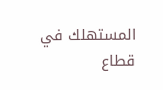المستهلك في قطاع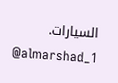السيارات.
@almarshad_1